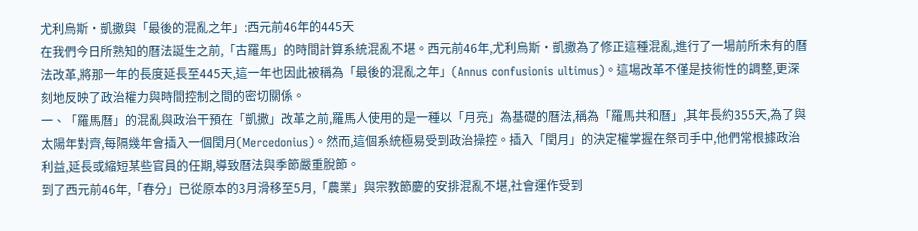尤利烏斯·凱撒與「最後的混亂之年」:西元前46年的445天
在我們今日所熟知的曆法誕生之前,「古羅馬」的時間計算系統混亂不堪。西元前46年,尤利烏斯·凱撒為了修正這種混亂,進行了一場前所未有的曆法改革,將那一年的長度延長至445天,這一年也因此被稱為「最後的混亂之年」(Annus confusionis ultimus)。這場改革不僅是技術性的調整,更深刻地反映了政治權力與時間控制之間的密切關係。
一、「羅馬曆」的混亂與政治干預在「凱撒」改革之前,羅馬人使用的是一種以「月亮」為基礎的曆法,稱為「羅馬共和曆」,其年長約355天,為了與太陽年對齊,每隔幾年會插入一個閏月(Mercedonius)。然而,這個系統極易受到政治操控。插入「閏月」的決定權掌握在祭司手中,他們常根據政治利益,延長或縮短某些官員的任期,導致曆法與季節嚴重脫節。
到了西元前46年,「春分」已從原本的3月滑移至5月,「農業」與宗教節慶的安排混亂不堪,社會運作受到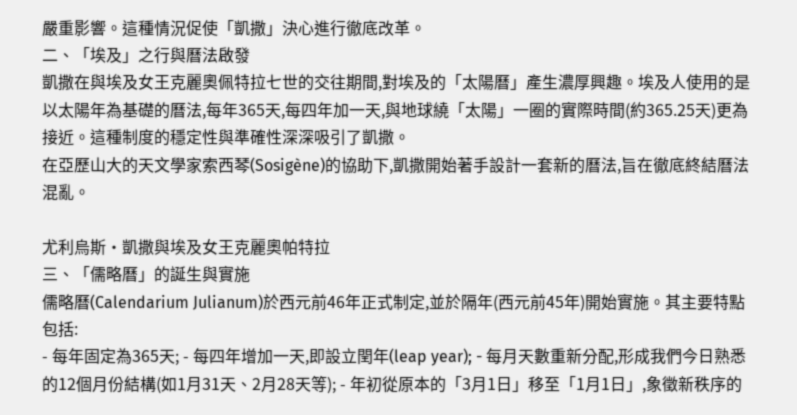嚴重影響。這種情況促使「凱撒」決心進行徹底改革。
二、「埃及」之行與曆法啟發
凱撒在與埃及女王克麗奧佩特拉七世的交往期間,對埃及的「太陽曆」產生濃厚興趣。埃及人使用的是以太陽年為基礎的曆法,每年365天,每四年加一天,與地球繞「太陽」一圈的實際時間(約365.25天)更為接近。這種制度的穩定性與準確性深深吸引了凱撒。
在亞歷山大的天文學家索西琴(Sosigène)的協助下,凱撒開始著手設計一套新的曆法,旨在徹底終結曆法混亂。

尤利烏斯·凱撒與埃及女王克麗奧帕特拉
三、「儒略曆」的誕生與實施
儒略曆(Calendarium Julianum)於西元前46年正式制定,並於隔年(西元前45年)開始實施。其主要特點包括:
- 每年固定為365天; - 每四年增加一天,即設立閏年(leap year); - 每月天數重新分配,形成我們今日熟悉的12個月份結構(如1月31天、2月28天等); - 年初從原本的「3月1日」移至「1月1日」,象徵新秩序的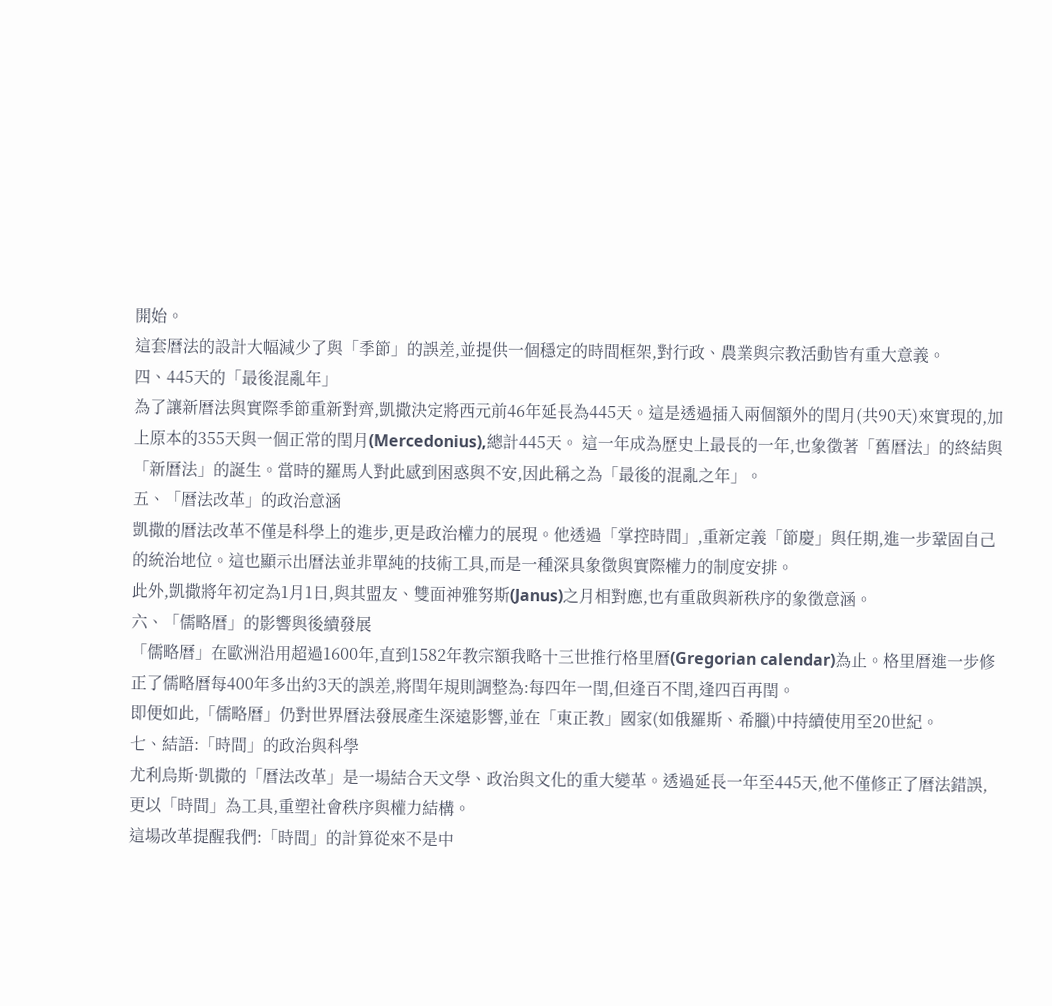開始。
這套曆法的設計大幅減少了與「季節」的誤差,並提供一個穩定的時間框架,對行政、農業與宗教活動皆有重大意義。
四、445天的「最後混亂年」
為了讓新曆法與實際季節重新對齊,凱撒決定將西元前46年延長為445天。這是透過插入兩個額外的閏月(共90天)來實現的,加上原本的355天與一個正常的閏月(Mercedonius),總計445天。 這一年成為歷史上最長的一年,也象徵著「舊曆法」的終結與「新曆法」的誕生。當時的羅馬人對此感到困惑與不安,因此稱之為「最後的混亂之年」。
五、「曆法改革」的政治意涵
凱撒的曆法改革不僅是科學上的進步,更是政治權力的展現。他透過「掌控時間」,重新定義「節慶」與任期,進一步鞏固自己的統治地位。這也顯示出曆法並非單純的技術工具,而是一種深具象徵與實際權力的制度安排。
此外,凱撒將年初定為1月1日,與其盟友、雙面神雅努斯(Janus)之月相對應,也有重啟與新秩序的象徵意涵。
六、「儒略曆」的影響與後續發展
「儒略曆」在歐洲沿用超過1600年,直到1582年教宗額我略十三世推行格里曆(Gregorian calendar)為止。格里曆進一步修正了儒略曆每400年多出約3天的誤差,將閏年規則調整為:每四年一閏,但逢百不閏,逢四百再閏。
即便如此,「儒略曆」仍對世界曆法發展產生深遠影響,並在「東正教」國家(如俄羅斯、希臘)中持續使用至20世紀。
七、結語:「時間」的政治與科學
尤利烏斯·凱撒的「曆法改革」是一場結合天文學、政治與文化的重大變革。透過延長一年至445天,他不僅修正了曆法錯誤,更以「時間」為工具,重塑社會秩序與權力結構。
這場改革提醒我們:「時間」的計算從來不是中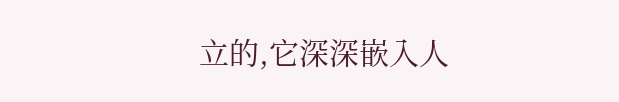立的,它深深嵌入人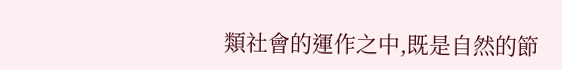類社會的運作之中,既是自然的節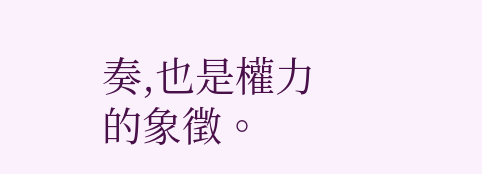奏,也是權力的象徵。